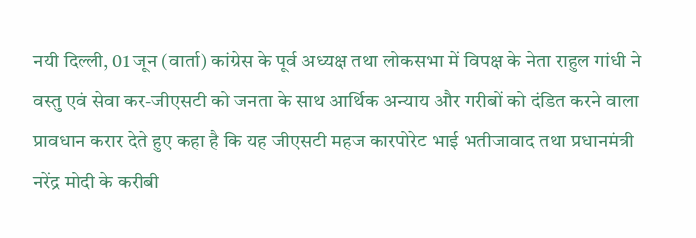नयी दिल्ली, 01 जून (वार्ता) कांग्रेस के पूर्व अध्यक्ष तथा लोकसभा में विपक्ष के नेता राहुल गांधी ने वस्तु एवं सेवा कर-जीएसटी को जनता के साथ आर्थिक अन्याय और गरीबों को दंडित करने वाला प्रावधान करार देते हुए कहा है कि यह जीएसटी महज कारपोरेट भाई भतीजावाद तथा प्रधानमंत्री नरेंद्र मोदी के करीबी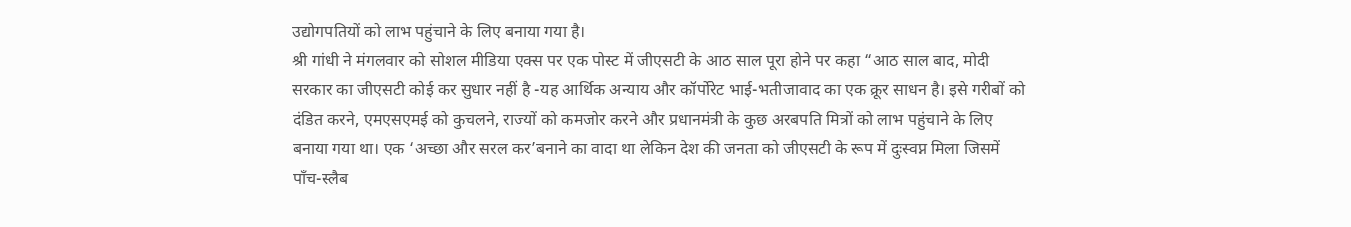उद्योगपतियों को लाभ पहुंचाने के लिए बनाया गया है।
श्री गांधी ने मंगलवार को सोशल मीडिया एक्स पर एक पोस्ट में जीएसटी के आठ साल पूरा होने पर कहा “आठ साल बाद, मोदी सरकार का जीएसटी कोई कर सुधार नहीं है -यह आर्थिक अन्याय और कॉर्पोरेट भाई-भतीजावाद का एक क्रूर साधन है। इसे गरीबों को दंडित करने, एमएसएमई को कुचलने, राज्यों को कमजोर करने और प्रधानमंत्री के कुछ अरबपति मित्रों को लाभ पहुंचाने के लिए बनाया गया था। एक ‘अच्छा और सरल कर’बनाने का वादा था लेकिन देश की जनता को जीएसटी के रूप में दुःस्वप्न मिला जिसमें पाँच-स्लैब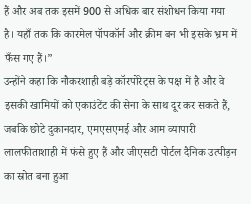हैं और अब तक इसमें 900 से अधिक बार संशोधन किया गया है। यहाँ तक कि कारमेल पॉपकॉर्न और क्रीम बन भी इसके भ्रम में फँस गए हैं।”
उन्होंने कहा कि नौकरशाही बड़े कॉरपोरेट्स के पक्ष में है और वे इसकी खामियों को एकाउंटेंट की सेना के साथ दूर कर सकते हैं, जबकि छोटे दुकानदार, एमएसएमई और आम व्यापारी लालफीताशाही में फंसे हुए हैं और जीएसटी पोर्टल दैनिक उत्पीड़न का स्रोत बना हुआ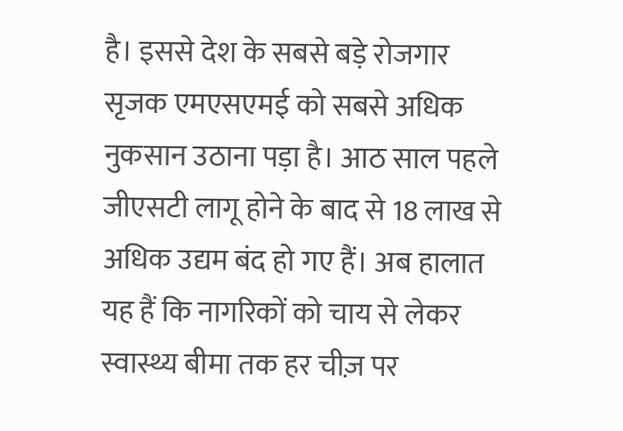है। इससे देश के सबसे बड़े रोजगार सृजक एमएसएमई को सबसे अधिक नुकसान उठाना पड़ा है। आठ साल पहले जीएसटी लागू होने के बाद से 18 लाख से अधिक उद्यम बंद हो गए हैं। अब हालात यह हैं कि नागरिकों को चाय से लेकर स्वास्थ्य बीमा तक हर चीज़ पर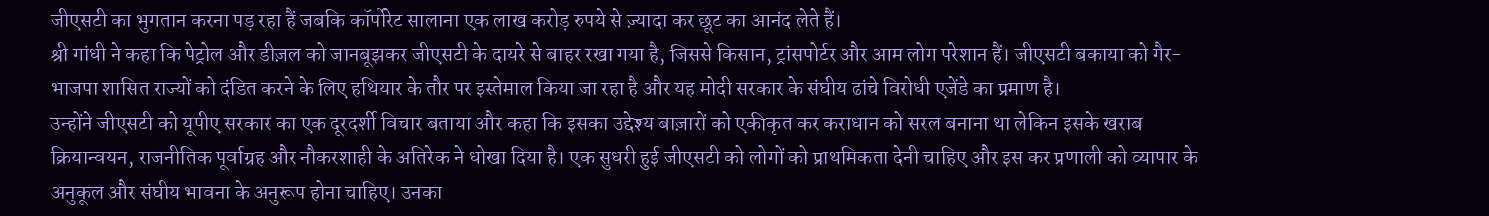जीएसटी का भुगतान करना पड़ रहा हैं जबकि कॉर्पोरेट सालाना एक लाख करोड़ रुपये से ज़्यादा कर छूट का आनंद लेते हैं।
श्री गांधी ने कहा कि पेट्रोल और डीज़ल को जानबूझकर जीएसटी के दायरे से बाहर रखा गया है, जिससे किसान, ट्रांसपोर्टर और आम लोग परेशान हैं। जीएसटी बकाया को गैर-भाजपा शासित राज्यों को दंडित करने के लिए हथियार के तौर पर इस्तेमाल किया जा रहा है और यह मोदी सरकार के संघीय ढांचे विरोधी एजेंडे का प्रमाण है।
उन्होंने जीएसटी को यूपीए सरकार का एक दूरदर्शी विचार बताया और कहा कि इसका उद्देश्य बाज़ारों को एकीकृत कर कराधान को सरल बनाना था लेकिन इसके खराब क्रियान्वयन, राजनीतिक पूर्वाग्रह और नौकरशाही के अतिरेक ने धोखा दिया है। एक सुधरी हुई जीएसटी को लोगों को प्राथमिकता देनी चाहिए और इस कर प्रणाली को व्यापार के अनुकूल और संघीय भावना के अनुरूप होना चाहिए। उनका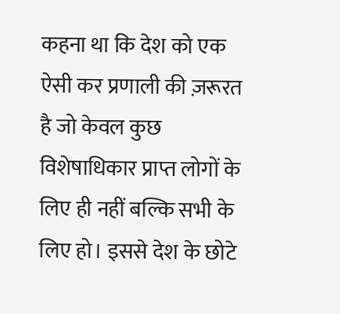कहना था कि देश को एक ऐसी कर प्रणाली की ज़रूरत है जो केवल कुछ विशेषाधिकार प्राप्त लोगों के लिए ही नहीं बल्कि सभी के लिए हो। इससे देश के छोटे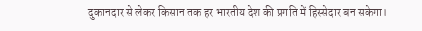दुकानदार से लेकर किसान तक हर भारतीय देश की प्रगति में हिस्सेदार बन सकेगा।